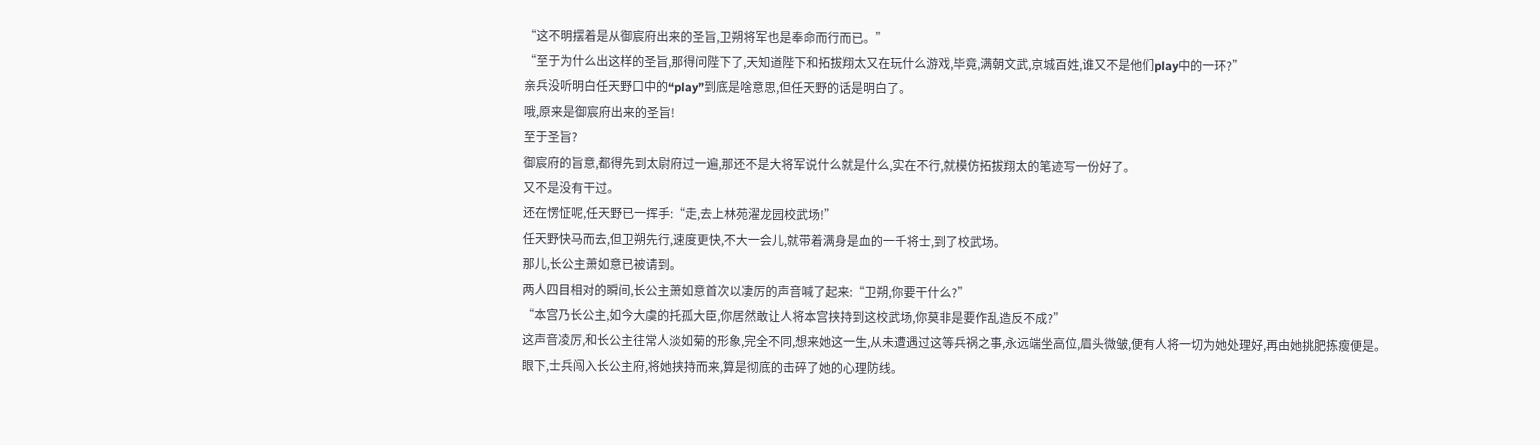“这不明摆着是从御宸府出来的圣旨,卫朔将军也是奉命而行而已。”
“至于为什么出这样的圣旨,那得问陛下了,天知道陛下和拓拔翔太又在玩什么游戏,毕竟,满朝文武,京城百姓,谁又不是他们play中的一环?”
亲兵没听明白任天野口中的“play”到底是啥意思,但任天野的话是明白了。
哦,原来是御宸府出来的圣旨!
至于圣旨?
御宸府的旨意,都得先到太尉府过一遍,那还不是大将军说什么就是什么,实在不行,就模仿拓拔翔太的笔迹写一份好了。
又不是没有干过。
还在愣怔呢,任天野已一挥手:“走,去上林苑濯龙园校武场!”
任天野快马而去,但卫朔先行,速度更快,不大一会儿,就带着满身是血的一千将士,到了校武场。
那儿,长公主萧如意已被请到。
两人四目相对的瞬间,长公主萧如意首次以凄厉的声音喊了起来:“卫朔,你要干什么?”
“本宫乃长公主,如今大虞的托孤大臣,你居然敢让人将本宫挟持到这校武场,你莫非是要作乱造反不成?”
这声音凌厉,和长公主往常人淡如菊的形象,完全不同,想来她这一生,从未遭遇过这等兵祸之事,永远端坐高位,眉头微皱,便有人将一切为她处理好,再由她挑肥拣瘦便是。
眼下,士兵闯入长公主府,将她挟持而来,算是彻底的击碎了她的心理防线。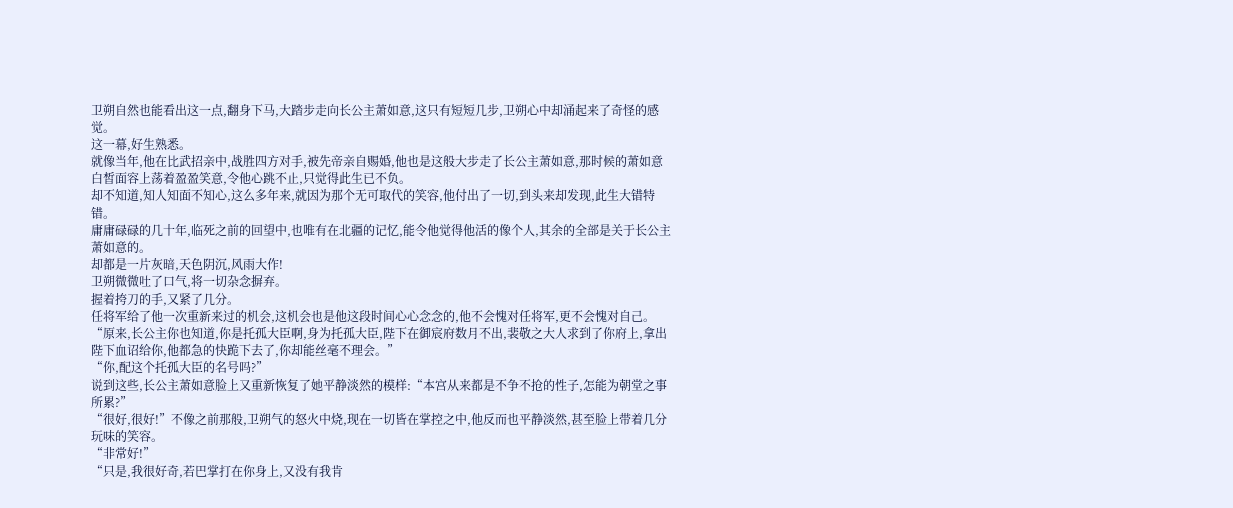卫朔自然也能看出这一点,翻身下马,大踏步走向长公主萧如意,这只有短短几步,卫朔心中却涌起来了奇怪的感觉。
这一幕,好生熟悉。
就像当年,他在比武招亲中,战胜四方对手,被先帝亲自赐婚,他也是这般大步走了长公主萧如意,那时候的萧如意白皙面容上荡着盈盈笑意,令他心跳不止,只觉得此生已不负。
却不知道,知人知面不知心,这么多年来,就因为那个无可取代的笑容,他付出了一切,到头来却发现,此生大错特错。
庸庸碌碌的几十年,临死之前的回望中,也唯有在北疆的记忆,能令他觉得他活的像个人,其余的全部是关于长公主萧如意的。
却都是一片灰暗,天色阴沉,风雨大作!
卫朔微微吐了口气,将一切杂念摒弃。
握着挎刀的手,又紧了几分。
任将军给了他一次重新来过的机会,这机会也是他这段时间心心念念的,他不会愧对任将军,更不会愧对自己。
“原来,长公主你也知道,你是托孤大臣啊,身为托孤大臣,陛下在御宸府数月不出,裴敬之大人求到了你府上,拿出陛下血诏给你,他都急的快跪下去了,你却能丝毫不理会。”
“你,配这个托孤大臣的名号吗?”
说到这些,长公主萧如意脸上又重新恢复了她平静淡然的模样:“本宫从来都是不争不抢的性子,怎能为朝堂之事所累?”
“很好,很好!”不像之前那般,卫朔气的怒火中烧,现在一切皆在掌控之中,他反而也平静淡然,甚至脸上带着几分玩味的笑容。
“非常好!”
“只是,我很好奇,若巴掌打在你身上,又没有我肯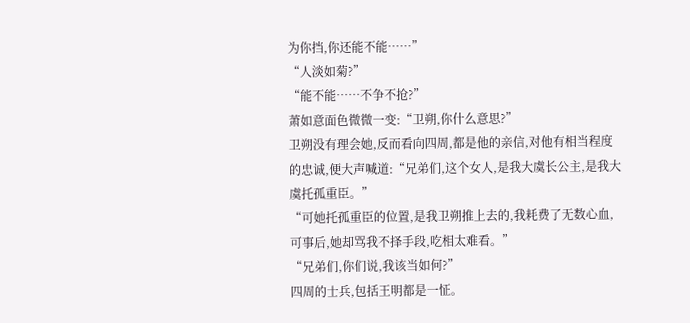为你挡,你还能不能……”
“人淡如菊?”
“能不能……不争不抢?”
萧如意面色微微一变:“卫朔,你什么意思?”
卫朔没有理会她,反而看向四周,都是他的亲信,对他有相当程度的忠诚,便大声喊道:“兄弟们,这个女人,是我大虞长公主,是我大虞托孤重臣。”
“可她托孤重臣的位置,是我卫朔推上去的,我耗费了无数心血,可事后,她却骂我不择手段,吃相太难看。”
“兄弟们,你们说,我该当如何?”
四周的士兵,包括王明都是一怔。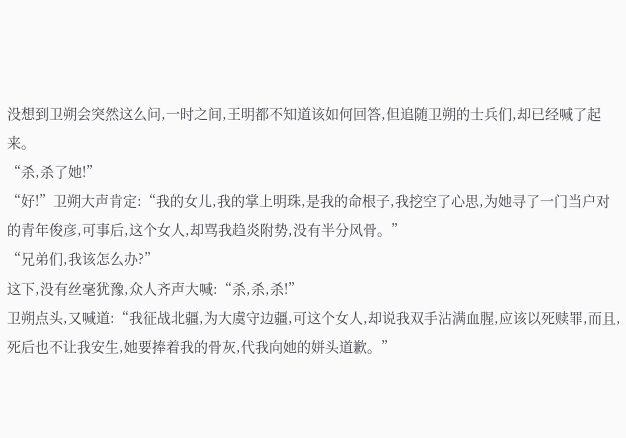没想到卫朔会突然这么问,一时之间,王明都不知道该如何回答,但追随卫朔的士兵们,却已经喊了起来。
“杀,杀了她!”
“好!”卫朔大声肯定:“我的女儿,我的掌上明珠,是我的命根子,我挖空了心思,为她寻了一门当户对的青年俊彦,可事后,这个女人,却骂我趋炎附势,没有半分风骨。”
“兄弟们,我该怎么办?”
这下,没有丝毫犹豫,众人齐声大喊:“杀,杀,杀!”
卫朔点头,又喊道:“我征战北疆,为大虞守边疆,可这个女人,却说我双手沾满血腥,应该以死赎罪,而且,死后也不让我安生,她要捧着我的骨灰,代我向她的姘头道歉。”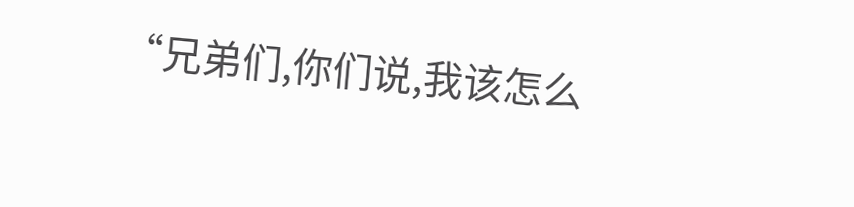“兄弟们,你们说,我该怎么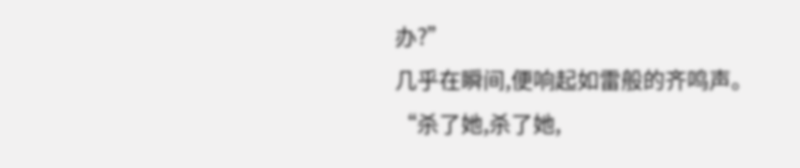办?”
几乎在瞬间,便响起如雷般的齐鸣声。
“杀了她,杀了她,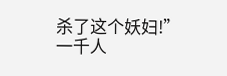杀了这个妖妇!”
一千人